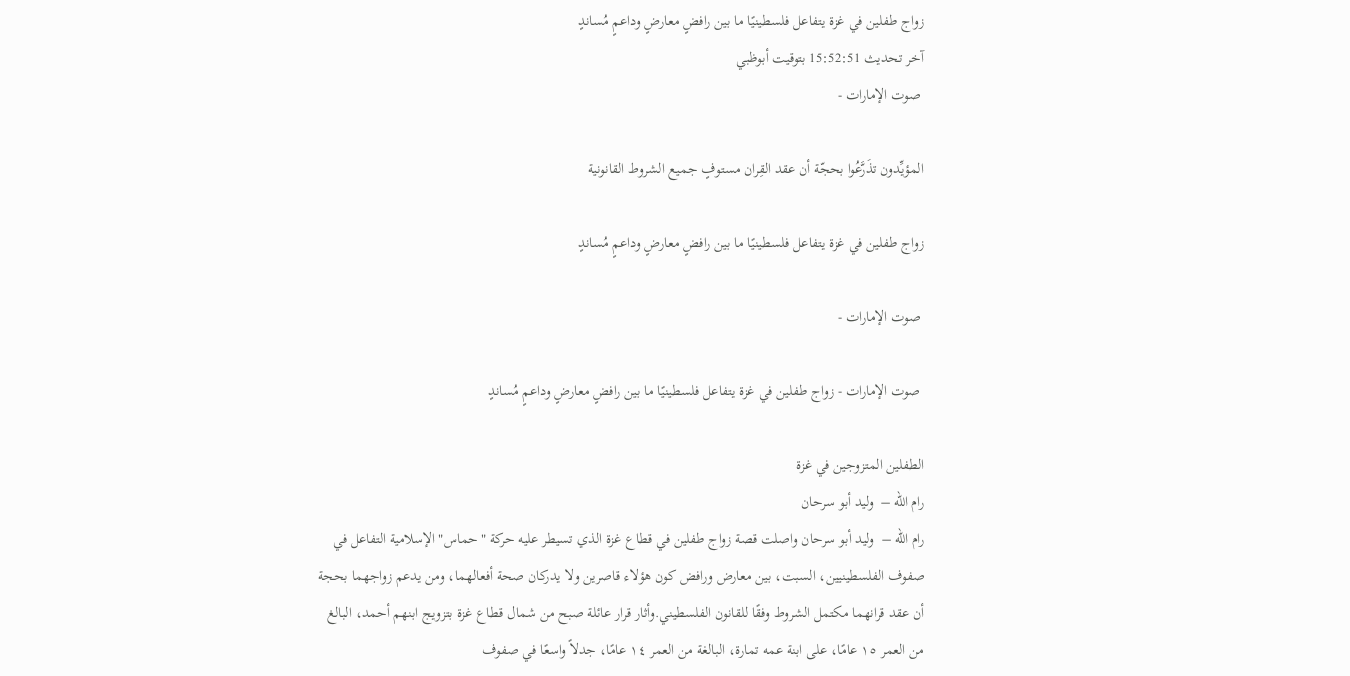زواج طفلين في غزة يتفاعل فلسطينيًا ما بين رافضٍ معارضٍ وداعمٍ مُساندٍ
آخر تحديث 15:52:51 بتوقيت أبوظبي
 صوت الإمارات -

المؤيِّدون تذَرَّعُوا بحجّة أن عقد القِران مستوفٍ جميع الشروط القانونية

زواج طفلين في غزة يتفاعل فلسطينيًا ما بين رافضٍ معارضٍ وداعمٍ مُساندٍ

 صوت الإمارات -

 صوت الإمارات - زواج طفلين في غزة يتفاعل فلسطينيًا ما بين رافضٍ معارضٍ وداعمٍ مُساندٍ

الطفلين المتزوجين في غزة
رام الله –  وليد أبو سرحان
رام الله –  وليد أبو سرحان واصلت قصة زواج طفلين في قطاع غزة الذي تسيطر عليه حركة "حماس" الإسلامية التفاعل في صفوف الفلسطينيين، السبت، بين معارض ورافض كون هؤلاء قاصرين ولا يدركان صحة أفعالهما، ومن يدعم زواجهما بحجة أن عقد قرانهما مكتمل الشروط وفقًا للقانون الفلسطيني.وأثار قرار عائلة صبح من شمال قطاع غزة بتزويج ابنهم أحمد، البالغ من العمر ١٥ عامًا، على ابنة عمه تمارة، البالغة من العمر ١٤ عامًا، جدلاً واسعًا في صفوف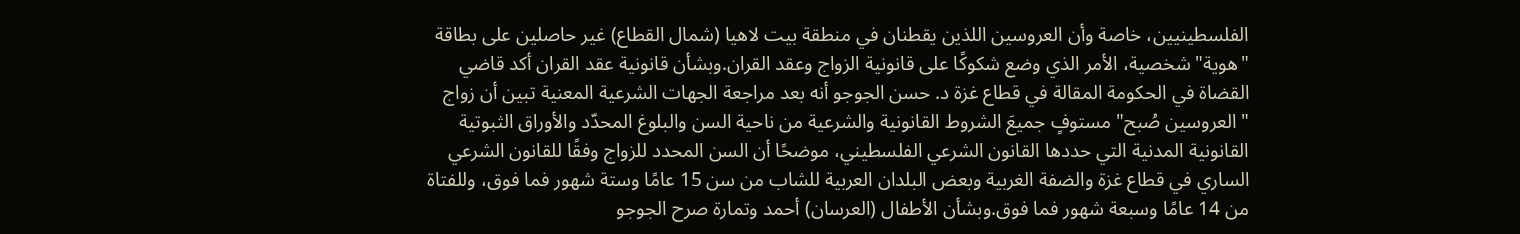الفلسطينيين، خاصة وأن العروسين اللذين يقطنان في منطقة بيت لاهيا (شمال القطاع) غير حاصلين على بطاقة "هوية" شخصية، الأمر الذي وضع شكوكًا على قانونية الزواج وعقد القران.وبشأن قانونية عقد القران أكد قاضي القضاة في الحكومة المقالة في قطاع غزة د. حسن الجوجو أنه بعد مراجعة الجهات الشرعية المعنية تبين أن زواج "العروسين صُبح" مستوفٍ جميعَ الشروط القانونية والشرعية من ناحية السن والبلوغ المحدّد والأوراق الثبوتية القانونية المدنية التي حددها القانون الشرعي الفلسطيني، موضحًا أن السن المحدد للزواج وفقًا للقانون الشرعي الساري في قطاع غزة والضفة الغربية وبعض البلدان العربية للشاب من سن 15 عامًا وستة شهور فما فوق، وللفتاة من 14 عامًا وسبعة شهور فما فوق.وبشأن الأطفال (العرسان) أحمد وتمارة صرح الجوجو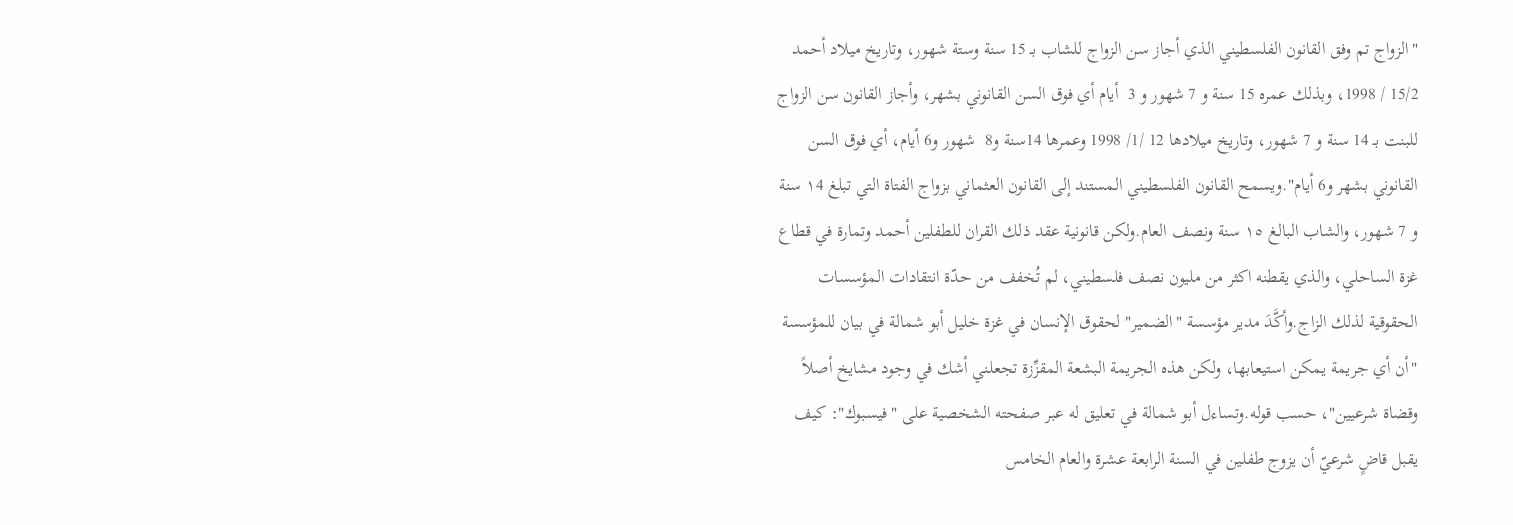"الزواج تم وفق القانون الفلسطيني الذي أجاز سن الزواج للشاب بـ 15 سنة وستة شهور، وتاريخ ميلاد أحمد 15/2 / 1998، وبذلك عمره 15 سنة و 7 شهور و 3  أيام أي فوق السن القانوني بشهر، وأجاز القانون سن الزواج للبنت بـ 14 سنة و 7 شهور، وتاريخ ميلادها 12 /1/ 1998 وعمرها 14سنة و8  شهور و6 أيام، أي فوق السن القانوني بشهر و6 أيام".ويسمح القانون الفلسطيني المستند إلى القانون العثماني بزواج الفتاة التي تبلغ ١4 سنة و 7 شهور، والشاب البالغ ١٥ سنة ونصف العام.ولكن قانونية عقد ذلك القران للطفلين أحمد وتمارة في قطاع غزة الساحلي، والذي يقطنه اكثر من مليون نصف فلسطيني، لم تُخفف من حدّة انتقادات المؤسسات الحقوقية لذلك الزاج.وأكَّدَ مدير مؤسسة "الضمير" لحقوق الإنسان في غزة خليل أبو شمالة في بيان للمؤسسة "أن أي جريمة يمكن استيعابها، ولكن هذه الجريمة البشعة المقزِّزة تجعلني أشك في وجود مشايخ أصلاً وقضاة شرعيين"، حسب قوله.وتساءل أبو شمالة في تعليق له عبر صفحته الشخصية على "فيسبوك": كيف يقبل قاضٍ شرعيّ أن يزوج طفلين في السنة الرابعة عشرة والعام الخامس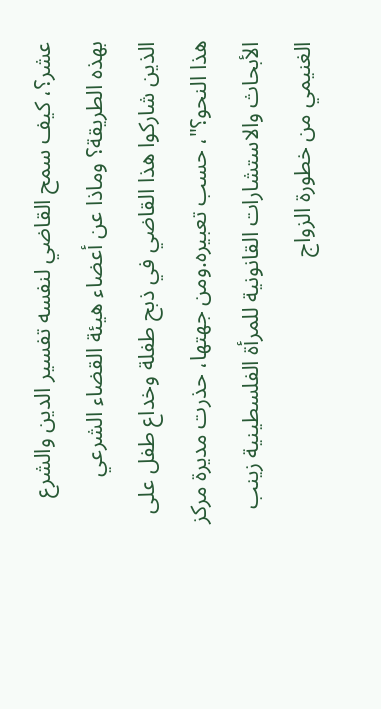عشر؟، كيف سمح القاضي لنفسه تفسير الدين والشرع بهذه الطريقة؟ وماذا عن أعضاء هيئة القضاء الشرعي الذين شاركوا هذا القاضي في ذبح طفلة وخداع طفل على هذا النحو؟"، حسب تعبيره.ومن جهتها، حذرت مديرة مركز الأبحاث والاستشارات القانونية للمرأة الفلسطينية زينب الغنيمي من خطورة الزواج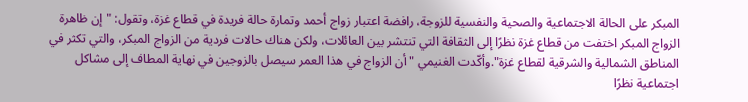المبكر على الحالة الاجتماعية والصحية والنفسية للزوجة، رافضة اعتبار زواج أحمد وتمارة حالة فريدة في قطاع غزة، وتقول: "إن ظاهرة الزواج المبكر اختفت من قطاع غزة نظرًا إلى الثقافة التي تنتشر بين العائلات، ولكن هناك حالات فردية من الزواج المبكر، والتي تكثر في المناطق الشمالية والشرقية لقطاع غزة".وأكّدت الغنيمي "أن الزواج في هذا العمر سيصل بالزوجين في نهاية المطاف إلى مشاكل اجتماعية نظرًا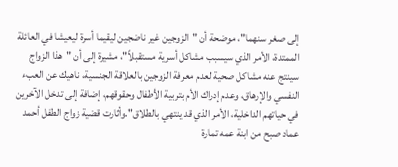إلى صغر سنهما"، موضحة أن "الزوجين غير ناضجين ليقيما أسرة ليعيشا في العائلة الممتدة، الأمر الذي سيسبب مشاكل أسرية مستقبلاً"، مشيرة إلى أن "هذا الزواج سينتج عنه مشاكل صحية لعدم معرفة الزوجين بالعلاقة الجنسية، ناهيك عن العبء النفسي والإرهاق، وعدم إدراك الأم بتربية الأطفال وحقوقهم، إضافة إلى تدخل الآخرين في حياتهم الداخلية، الأمر الذي قد ينتهي بالطلاق".وأثارت قضية زواج الطفل أحمد عماد صبح من ابنة عمه تمارة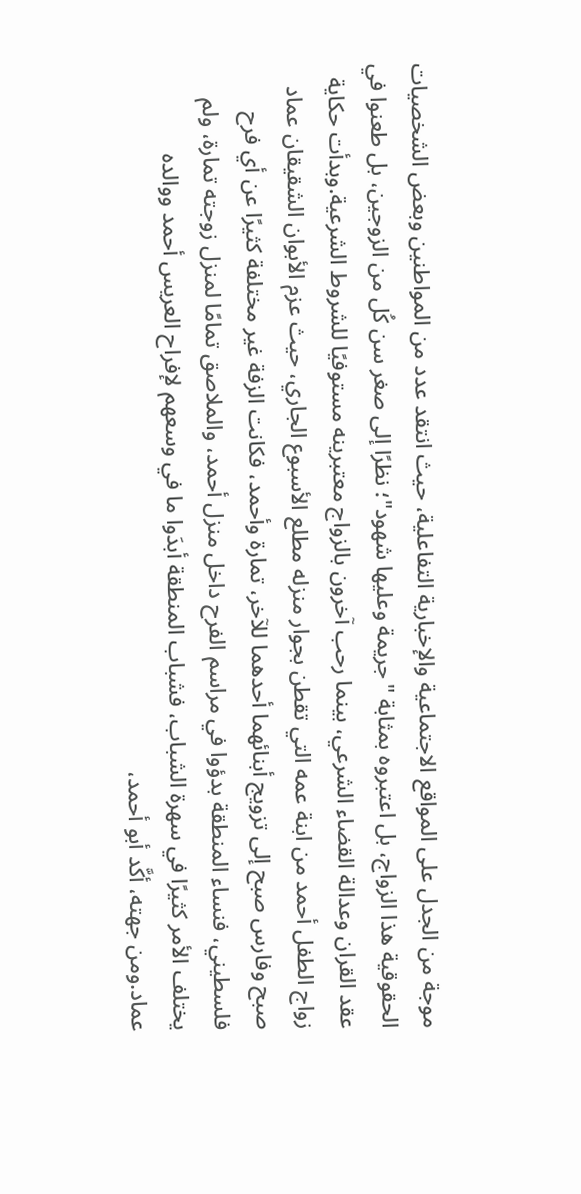موجة من الجدل على المواقع الاجتماعية والإخبارية التفاعلية، حيث انتقد عدد من المواطنين وبعض الشخصيات الحقوقية هذا الزواج، بل اعتبروه بمثابة "جريمة وعليها شهود"؛ نظرًا إلى صغر سن كُل من الزوجين، بل طعنوا في عقد القران وعدالة القضاء الشرعي، بينما رحب آخرون بالزواج معتبرينه مستوفيًا للشروط الشرعية.وبدأت حكاية زواج الطفل أحمد من ابنة عمه التي تقطن بجوار منزله مطلع الأسبوع الجاري، حيث عزم الأبوان الشقيقان عماد صبح وفارس صبح إلى تزويج أبنائهما أحدهما للآخر، تمارة وأحمد، فكانت الزفة غير مختلفة كثيرًا عن أي فرح فلسطيني، فنساء المنطقة بدؤوا في مراسم الفرح داخل منزل أحمد، والملاصق تمامًا لمنزل زوجته تمارة، ولم يختلف الأمر كثيرًا في سهرة الشباب، فشباب المنطقة أبدَوا ما في وسعهم لإفراح العريس أحمد ووالده عماد.ومن جهته، أكَّد أبو أحمد،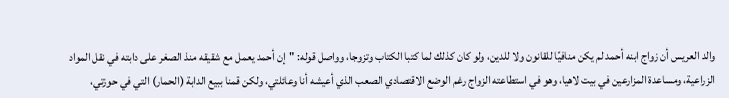والد العريس أن زواج ابنه أحمد لم يكن منافيًا للقانون ولا للدين، ولو كان كذلك لما كتبا الكتاب وتزوجا، وواصل قوله: "إن أحمد يعمل مع شقيقه منذ الصغر على دابته في نقل المواد الزراعية، ومساعدة المزارعين في بيت لاهيا، وهو في استطاعته الزواج رغم الوضع الاقتصادي الصعب الذي أعيشه أنا وعائلتي، ولكن قمنا ببيع الدابة (الحمار) التي في حوزتي،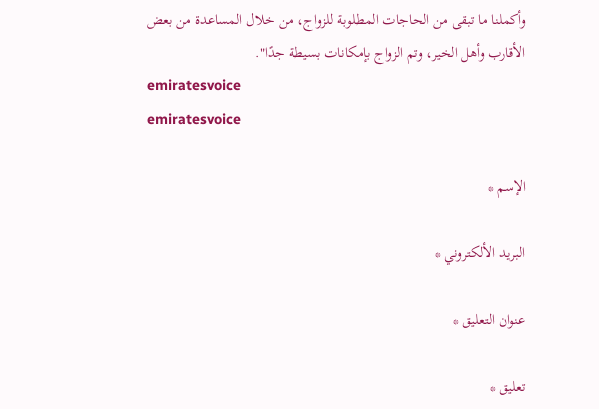وأكملنا ما تبقى من الحاجات المطلوبة للزواج، من خلال المساعدة من بعض الأقارب وأهل الخير، وتم الزواج بإمكانات بسيطة جدًا".
emiratesvoice
emiratesvoice

الإسم *

البريد الألكتروني *

عنوان التعليق *

تعليق *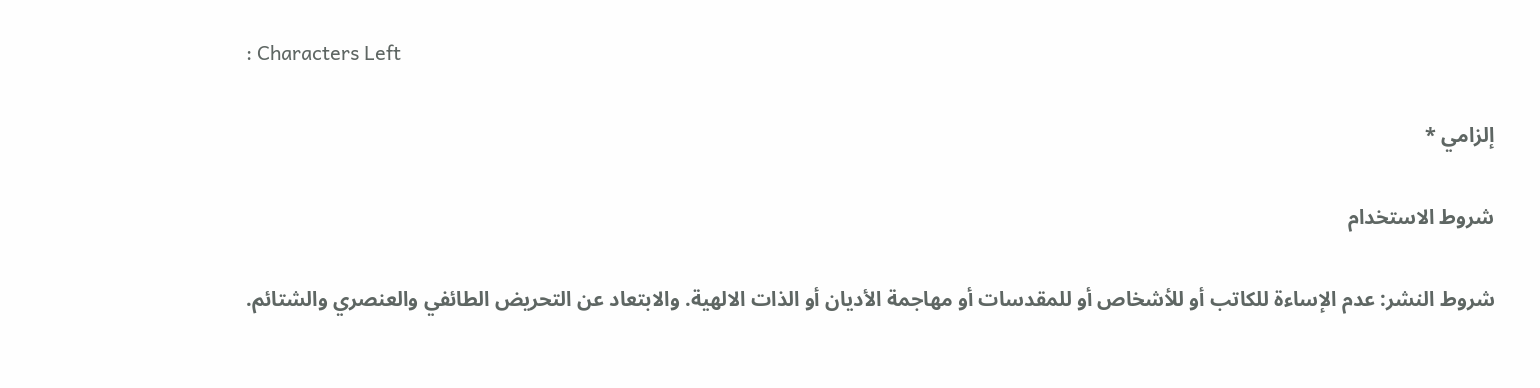: Characters Left

إلزامي *

شروط الاستخدام

شروط النشر: عدم الإساءة للكاتب أو للأشخاص أو للمقدسات أو مهاجمة الأديان أو الذات الالهية. والابتعاد عن التحريض الطائفي والعنصري والشتائم.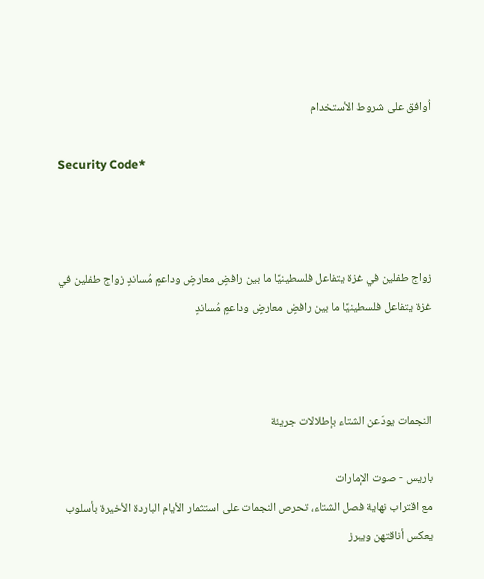اُوافق على شروط الأستخدام

Security Code*



زواج طفلين في غزة يتفاعل فلسطينيًا ما بين رافضٍ معارضٍ وداعمٍ مُساندٍ زواج طفلين في غزة يتفاعل فلسطينيًا ما بين رافضٍ معارضٍ وداعمٍ مُساندٍ



النجمات يودّعن الشتاء بإطلالات جريئة

باريس - صوت الإمارات
مع اقتراب نهاية فصل الشتاء، تحرص النجمات على استثمار الأيام الباردة الأخيرة بأسلوب يعكس أناقتهن ويبرز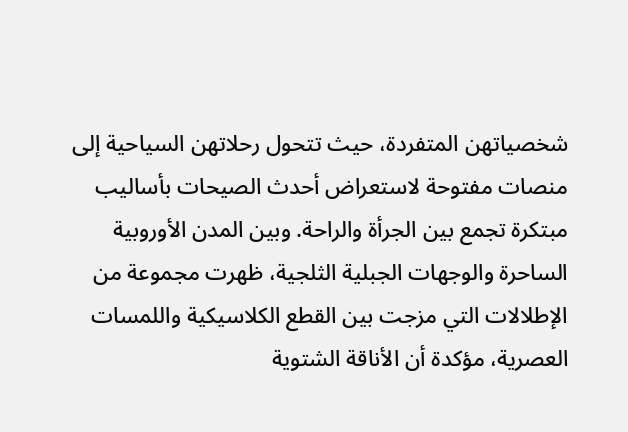شخصياتهن المتفردة، حيث تتحول رحلاتهن السياحية إلى منصات مفتوحة لاستعراض أحدث الصيحات بأساليب مبتكرة تجمع بين الجرأة والراحة. وبين المدن الأوروبية الساحرة والوجهات الجبلية الثلجية، ظهرت مجموعة من الإطلالات التي مزجت بين القطع الكلاسيكية واللمسات العصرية، مؤكدة أن الأناقة الشتوية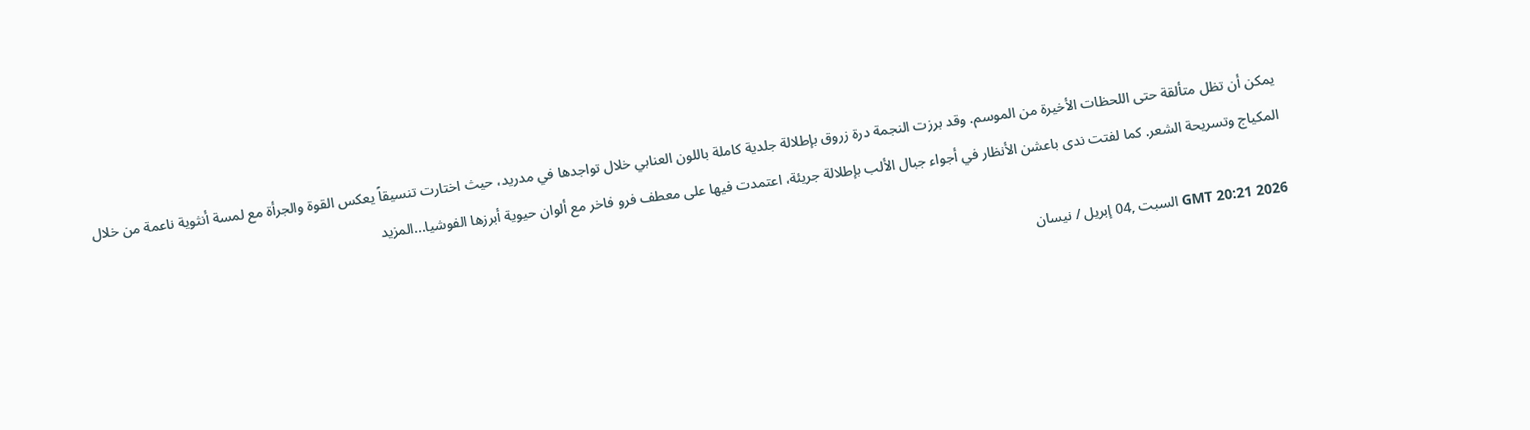يمكن أن تظل متألقة حتى اللحظات الأخيرة من الموسم. وقد برزت النجمة درة زروق بإطلالة جلدية كاملة باللون العنابي خلال تواجدها في مدريد، حيث اختارت تنسيقاً يعكس القوة والجرأة مع لمسة أنثوية ناعمة من خلال المكياج وتسريحة الشعر. كما لفتت ندى باعشن الأنظار في أجواء جبال الألب بإطلالة جريئة، اعتمدت فيها على معطف فرو فاخر مع ألوان حيوية أبرزها الفوشيا...المزيد

GMT 20:21 2026 السبت ,04 إبريل / نيسان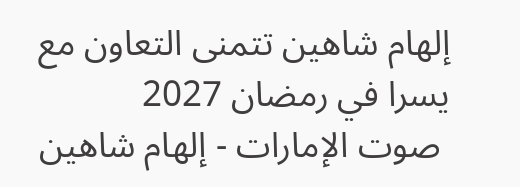إلهام شاهين تتمنى التعاون مع يسرا في رمضان 2027
 صوت الإمارات - إلهام شاهين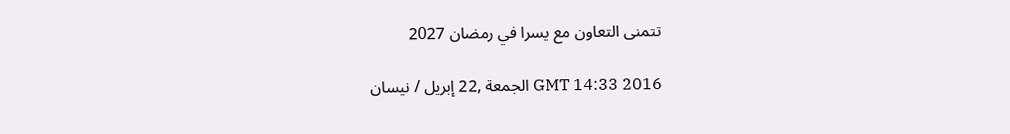تتمنى التعاون مع يسرا في رمضان 2027

GMT 14:33 2016 الجمعة ,22 إبريل / نيسان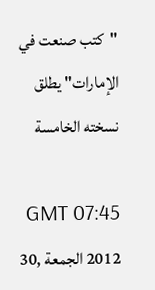"كتب صنعت في الإمارات" يطلق نسخته الخامسة

GMT 07:45 2012 الجمعة ,30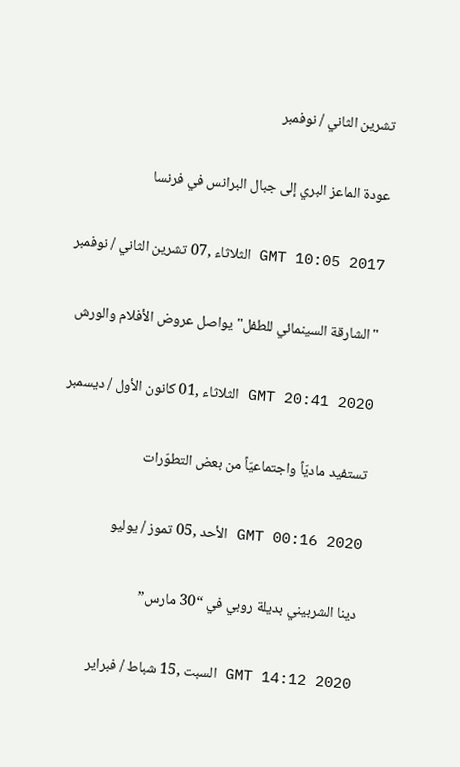تشرين الثاني / نوفمبر

عودة الماعز البري إلى جبال البرانس في فرنسا

GMT 10:05 2017 الثلاثاء ,07 تشرين الثاني / نوفمبر

"الشارقة السينمائي للطفل" يواصل عروض الأفلام والورش

GMT 20:41 2020 الثلاثاء ,01 كانون الأول / ديسمبر

تستفيد ماديّاً واجتماعيّاً من بعض التطوّرات

GMT 00:16 2020 الأحد ,05 تموز / يوليو

دينا الشربيني بديلة روبي في “30 مارس”

GMT 14:12 2020 السبت ,15 شباط / فبراير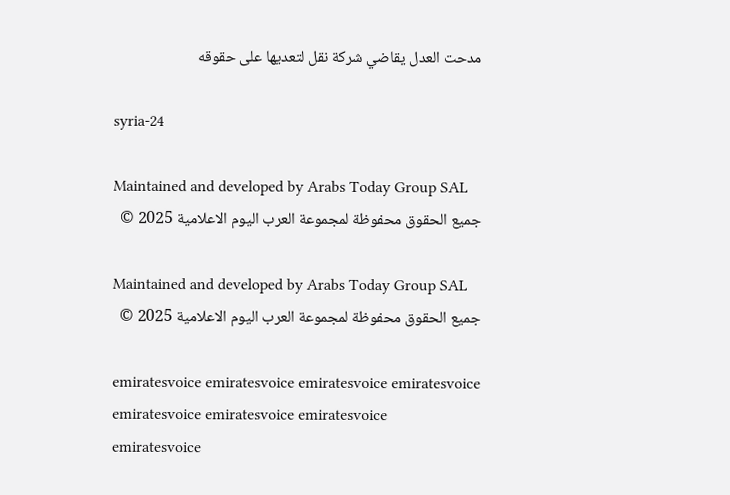مدحت العدل يقاضي شركة نقل لتعديها على حقوقه

syria-24

Maintained and developed by Arabs Today Group SAL
جميع الحقوق محفوظة لمجموعة العرب اليوم الاعلامية 2025 ©

Maintained and developed by Arabs Today Group SAL
جميع الحقوق محفوظة لمجموعة العرب اليوم الاعلامية 2025 ©

emiratesvoice emiratesvoice emiratesvoice emiratesvoice
emiratesvoice emiratesvoice emiratesvoice
emiratesvoice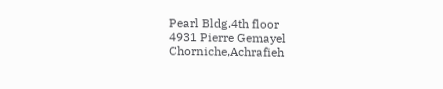Pearl Bldg.4th floor
4931 Pierre Gemayel Chorniche,Achrafieh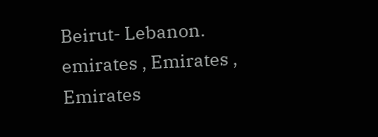Beirut- Lebanon.
emirates , Emirates , Emirates